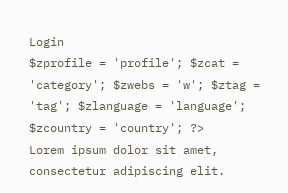Login
$zprofile = 'profile'; $zcat = 'category'; $zwebs = 'w'; $ztag = 'tag'; $zlanguage = 'language'; $zcountry = 'country'; ?>
Lorem ipsum dolor sit amet, consectetur adipiscing elit.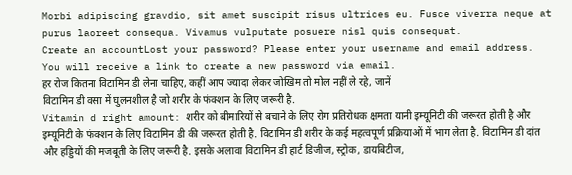Morbi adipiscing gravdio, sit amet suscipit risus ultrices eu. Fusce viverra neque at purus laoreet consequa. Vivamus vulputate posuere nisl quis consequat.
Create an accountLost your password? Please enter your username and email address. You will receive a link to create a new password via email.
हर रोज कितना विटामिन डी लेना चाहिए, कहीं आप ज्यादा लेकर जोखिम तो मोल नहीं ले रहे, जानें
विटामिन डी वसा में घुलनशील है जो शरीर के फंक्शन के लिए जरूरी है.
Vitamin d right amount: शरीर को बीमारियों से बचाने के लिए रोग प्रतिरोधक क्षमता यानी इम्यूनिटी की जरूरत होती है और इम्यूनिटी के फंक्शन के लिए विटामिन डी की जरूरत होती है. विटामिन डी शरीर के कई महत्वपूर्ण प्रक्रियाओं में भाग लेता है. विटामिन डी दांत और हड्डियों की मजबूती के लिए जरूरी है. इसके अलावा विटामिन डी हार्ट डिजीज, स्ट्रोक, डायबिटीज,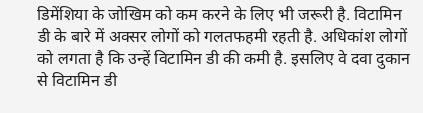डिमेंशिया के जोखिम को कम करने के लिए भी जरूरी है. विटामिन डी के बारे में अक्सर लोगों को गलतफहमी रहती है. अधिकांश लोगों को लगता है कि उन्हें विटामिन डी की कमी है. इसलिए वे दवा दुकान से विटामिन डी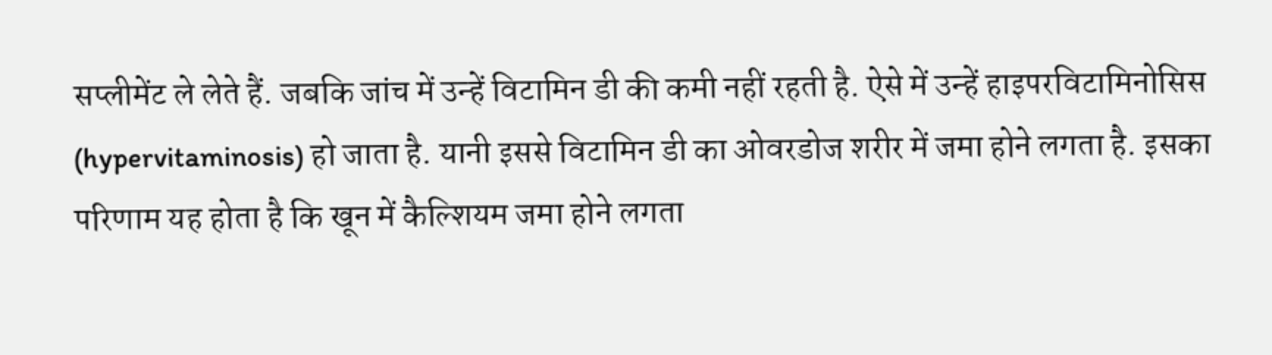सप्लीमेंट ले लेते हैं. जबकि जांच में उन्हें विटामिन डी की कमी नहीं रहती है. ऐसे में उन्हें हाइपरविटामिनोसिस (hypervitaminosis) हो जाता है. यानी इससे विटामिन डी का ओवरडोज शरीर में जमा होने लगता है. इसका परिणाम यह होता है कि खून में कैल्शियम जमा होने लगता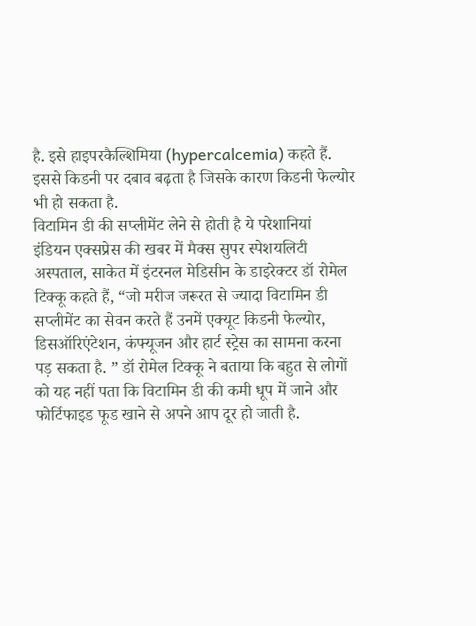है. इसे हाइपरकैल्शिमिया (hypercalcemia) कहते हैं. इससे किडनी पर दबाव बढ़ता है जिसके कारण किडनी फेल्योर भी हो सकता है.
विटामिन डी की सप्लीमेंट लेने से होती है ये परेशानियां
इंडियन एक्सप्रेस की खबर में मैक्स सुपर स्पेशयलिटी अस्पताल, साकेत में इंटरनल मेडिसीन के डाइरेक्टर डॉ रोमेल टिक्कू कहते हैं, “जो मरीज जरूरत से ज्यादा विटामिन डी सप्लीमेंट का सेवन करते हैं उनमें एक्यूट किडनी फेल्योर, डिसऑरिएंटेशन, कंफ्यूजन और हार्ट स्ट्रेस का सामना करना पड़ सकता है. ” डॉ रोमेल टिक्कू ने बताया कि बहुत से लोगों को यह नहीं पता कि विटामिन डी की कमी धूप में जाने और फोर्टिफाइड फूड खाने से अपने आप दूर हो जाती है.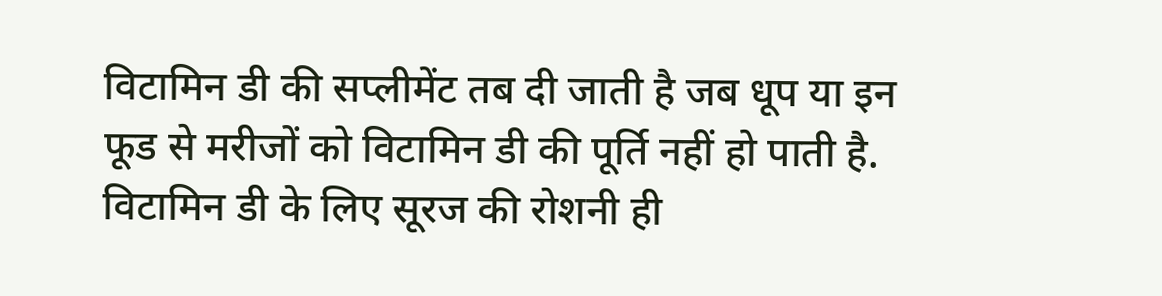विटामिन डी की सप्लीमेंट तब दी जाती है जब धूप या इन फूड से मरीजों को विटामिन डी की पूर्ति नहीं हो पाती है. विटामिन डी के लिए सूरज की रोशनी ही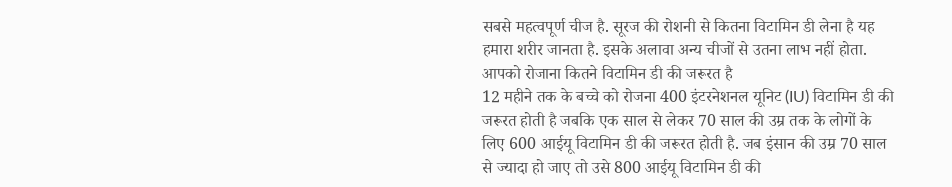सबसे महत्वपूर्ण चीज है. सूरज की रोशनी से कितना विटामिन डी लेना है यह हमारा शरीर जानता है. इसके अलावा अन्य चीजों से उतना लाभ नहीं होता.
आपको रोजाना कितने विटामिन डी की जरूरत है
12 महीने तक के बच्चे को रोजना 400 इंटरनेशनल यूनिट (IU) विटामिन डी की जरूरत होती है जबकि एक साल से लेकर 70 साल की उम्र तक के लोगों के लिए 600 आईयू विटामिन डी की जरूरत होती है. जब इंसान की उम्र 70 साल से ज्यादा हो जाए तो उसे 800 आईयू विटामिन डी की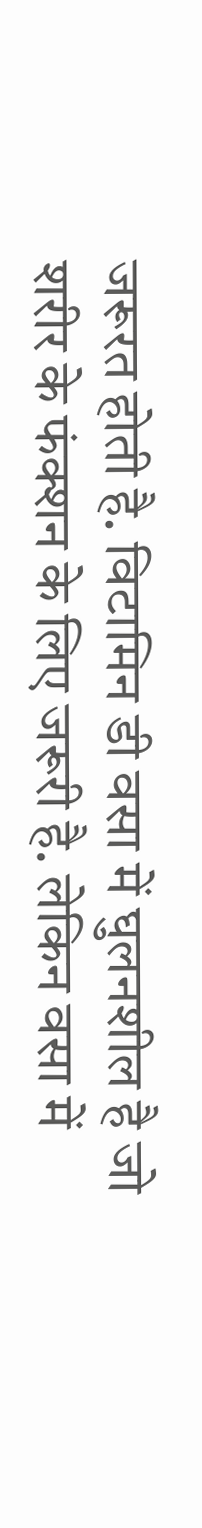जरूरत होती है. विटामिन डी वसा में घुलनशील है जो शरीर के फंक्शन के लिए जरूरी है. लेकिन वसा में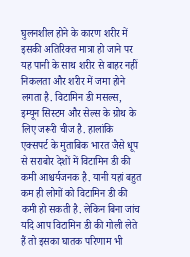घुलनशील होने के कारण शरीर में इसकी अतिरिक्त मात्रा हो जाने पर यह पानी के साथ शरीर से बाहर नहीं निकलता और शरीर में जमा होने लगता है. विटामिन डी मसल्स, इम्यून सिस्टम और सेल्स के ग्रोथ के लिए जरूरी चीज है. हालांकि एक्सपर्ट के मुताबिक भारत जैसे धूप से सराबोर देशों में विटामिन डी की कमी आश्चर्यजनक है. यानी यहां बहुत कम ही लोगों को विटामिन डी की कमी हो सकती है. लेकिन बिना जांच यदि आप विटामिन डी की गोली लेते हैं तो इसका घातक परिणाम भी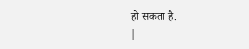हो सकता है.
|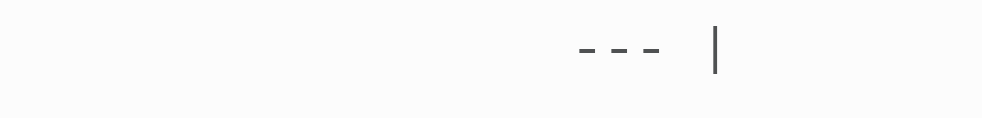--- |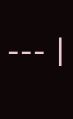--- |